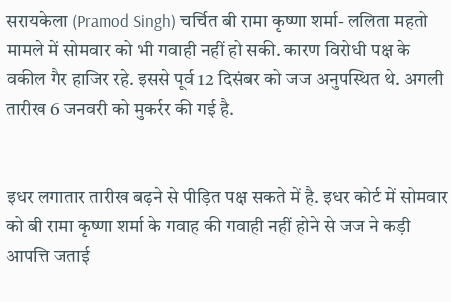सरायकेला (Pramod Singh) चर्चित बी रामा कृष्णा शर्मा- ललिता महतो मामले में सोमवार को भी गवाही नहीं हो सकी. कारण विरोधी पक्ष के वकील गैर हाजिर रहे. इससे पूर्व 12 दिसंबर को जज अनुपस्थित थे. अगली तारीख 6 जनवरी को मुकर्रर की गई है.


इधर लगातार तारीख बढ़ने से पीड़ित पक्ष सकते में है. इधर कोर्ट में सोमवार को बी रामा कृष्णा शर्मा के गवाह की गवाही नहीं होने से जज ने कड़ी आपत्ति जताई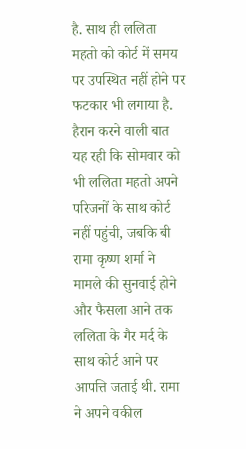है. साथ ही ललिता महतो को कोर्ट में समय पर उपस्थित नहीं होने पर फटकार भी लगाया है. हैरान करने वाली बात यह रही कि सोमवार को भी ललिता महतो अपने परिजनों के साथ कोर्ट नहीं पहुंची, जबकि बी रामा कृष्ण शर्मा ने मामले की सुनवाई होने और फैसला आने तक ललिता के गैर मर्द के साथ कोर्ट आने पर आपत्ति जताई थी. रामा ने अपने वकील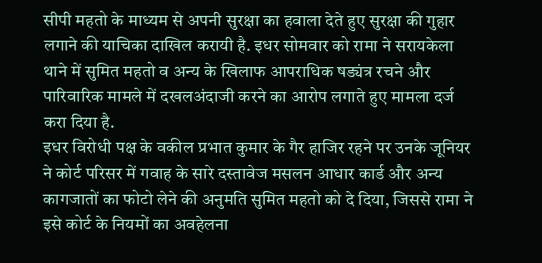सीपी महतो के माध्यम से अपनी सुरक्षा का हवाला देते हुए सुरक्षा की गुहार लगाने की याचिका दाखिल करायी है. इधर सोमवार को रामा ने सरायकेला थाने में सुमित महतो व अन्य के खिलाफ आपराधिक षड्यंत्र रचने और पारिवारिक मामले में दखलअंदाजी करने का आरोप लगाते हुए मामला दर्ज करा दिया है.
इधर विरोधी पक्ष के वकील प्रभात कुमार के गैर हाजिर रहने पर उनके जूनियर ने कोर्ट परिसर में गवाह के सारे दस्तावेज मसलन आधार कार्ड और अन्य कागजातों का फोटो लेने की अनुमति सुमित महतो को दे दिया, जिससे रामा ने इसे कोर्ट के नियमों का अवहेलना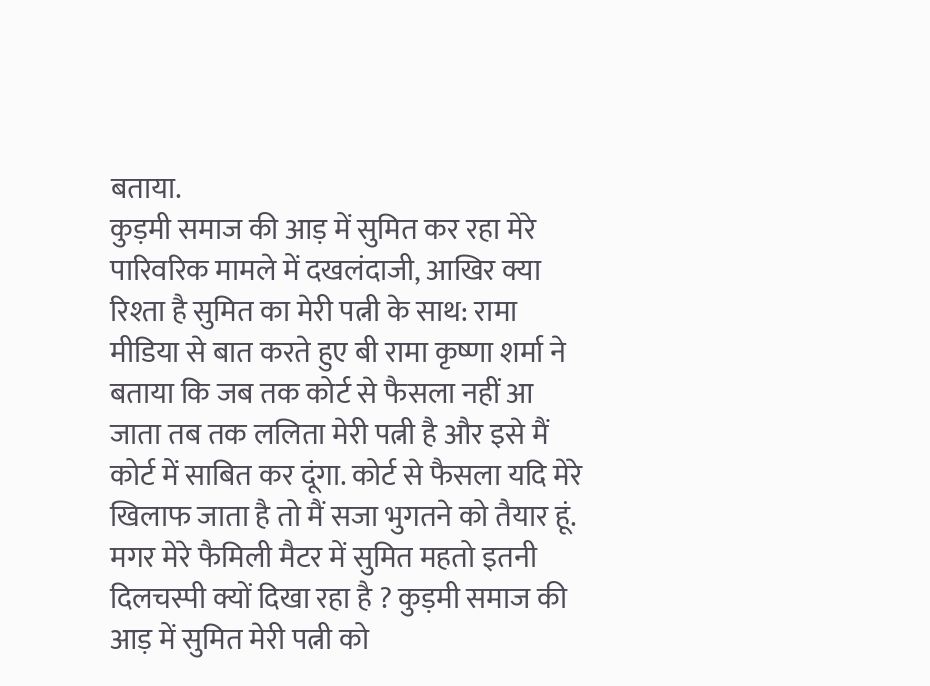बताया.
कुड़मी समाज की आड़ में सुमित कर रहा मेरे पारिवरिक मामले में दखलंदाजी, आखिर क्या रिश्ता है सुमित का मेरी पत्नी के साथ: रामा
मीडिया से बात करते हुए बी रामा कृष्णा शर्मा ने बताया कि जब तक कोर्ट से फैसला नहीं आ जाता तब तक ललिता मेरी पत्नी है और इसे मैं कोर्ट में साबित कर दूंगा. कोर्ट से फैसला यदि मेरे खिलाफ जाता है तो मैं सजा भुगतने को तैयार हूं. मगर मेरे फैमिली मैटर में सुमित महतो इतनी दिलचस्पी क्यों दिखा रहा है ? कुड़मी समाज की आड़ में सुमित मेरी पत्नी को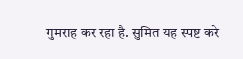गुमराह कर रहा है. सुमित यह स्पष्ट करे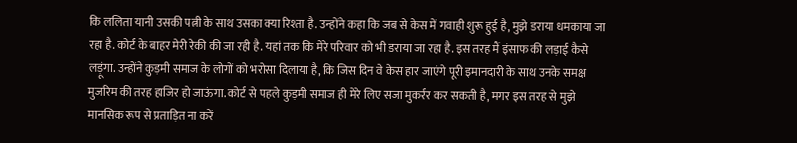कि ललिता यानी उसकी पत्नी के साथ उसका क्या रिश्ता है. उन्होंने कहा कि जब से केस में गवाही शुरू हुई है, मुझे डराया धमकाया जा रहा है. कोर्ट के बाहर मेरी रेकी की जा रही है. यहां तक कि मेरे परिवार को भी डराया जा रहा है. इस तरह मैं इंसाफ की लड़ाई कैसे लड़ूंगा. उन्होंने कुड़मी समाज के लोगों को भरोसा दिलाया है, कि जिस दिन वे केस हार जाएंगे पूरी इमानदारी के साथ उनके समक्ष मुजरिम की तरह हाजिर हो जाऊंगा. कोर्ट से पहले कुड़मी समाज ही मेरे लिए सजा मुकर्रर कर सकती है, मगर इस तरह से मुझे मानसिक रूप से प्रताड़ित ना करें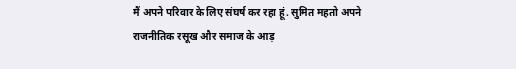मैं अपने परिवार के लिए संघर्ष कर रहा हूं. सुमित महतो अपने राजनीतिक रसूख और समाज के आड़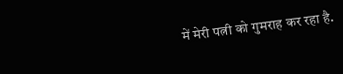में मेरी पत्नी को गुमराह कर रहा है.